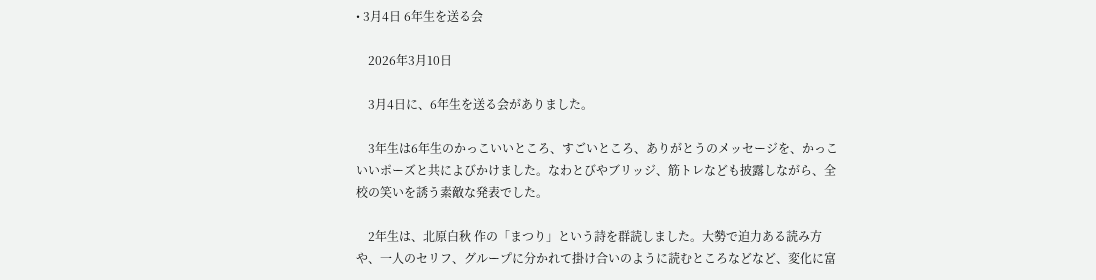• 3月4日 6年生を送る会

    2026年3月10日

    3月4日に、6年生を送る会がありました。

    3年生は6年生のかっこいいところ、すごいところ、ありがとうのメッセージを、かっこいいポーズと共によびかけました。なわとびやブリッジ、筋トレなども披露しながら、全校の笑いを誘う素敵な発表でした。

    2年生は、北原白秋 作の「まつり」という詩を群読しました。大勢で迫力ある読み方や、一人のセリフ、グループに分かれて掛け合いのように読むところなどなど、変化に富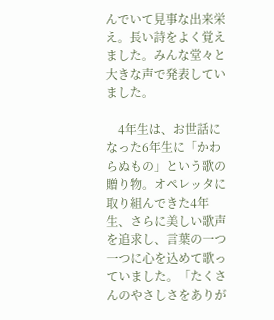んでいて見事な出来栄え。長い詩をよく覚えました。みんな堂々と大きな声で発表していました。

    4年生は、お世話になった6年生に「かわらぬもの」という歌の贈り物。オペレッタに取り組んできた4年生、さらに美しい歌声を追求し、言葉の一つ一つに心を込めて歌っていました。「たくさんのやさしさをありが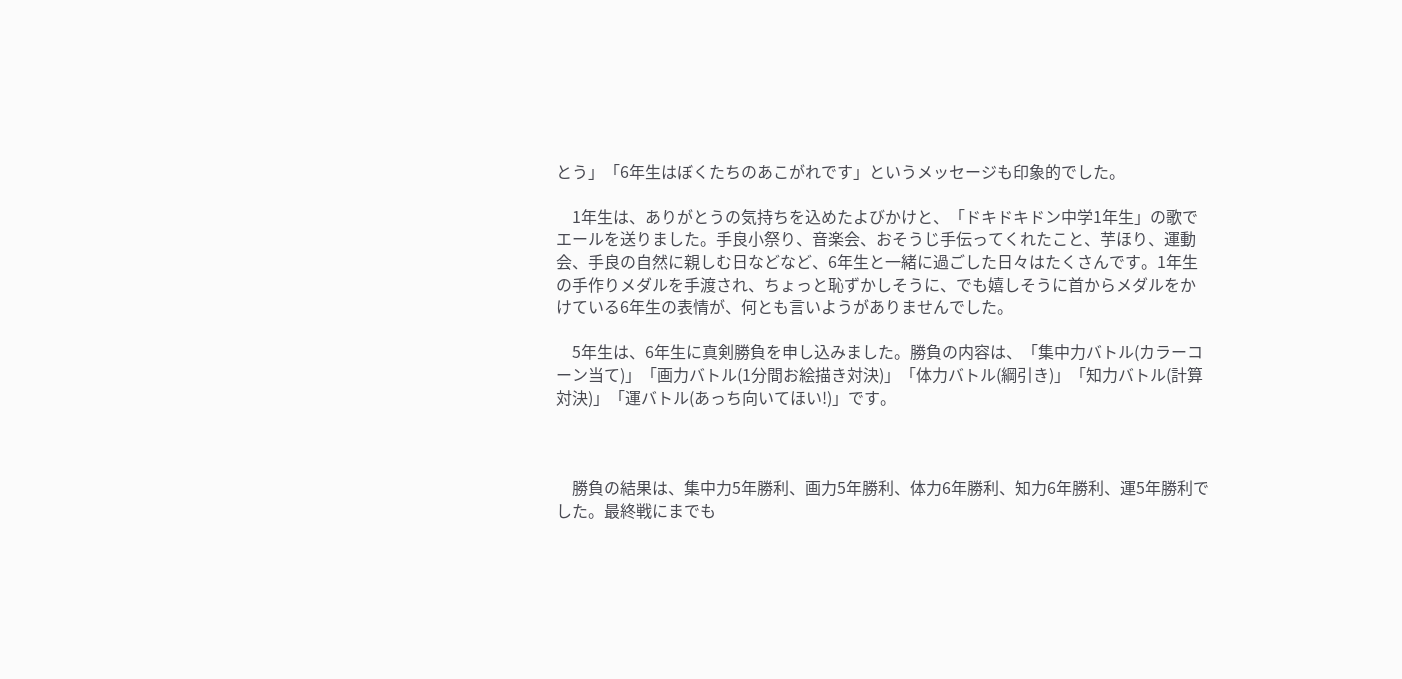とう」「6年生はぼくたちのあこがれです」というメッセージも印象的でした。

    1年生は、ありがとうの気持ちを込めたよびかけと、「ドキドキドン中学1年生」の歌でエールを送りました。手良小祭り、音楽会、おそうじ手伝ってくれたこと、芋ほり、運動会、手良の自然に親しむ日などなど、6年生と一緒に過ごした日々はたくさんです。1年生の手作りメダルを手渡され、ちょっと恥ずかしそうに、でも嬉しそうに首からメダルをかけている6年生の表情が、何とも言いようがありませんでした。

    5年生は、6年生に真剣勝負を申し込みました。勝負の内容は、「集中力バトル(カラーコーン当て)」「画力バトル(1分間お絵描き対決)」「体力バトル(綱引き)」「知力バトル(計算対決)」「運バトル(あっち向いてほい!)」です。



    勝負の結果は、集中力5年勝利、画力5年勝利、体力6年勝利、知力6年勝利、運5年勝利でした。最終戦にまでも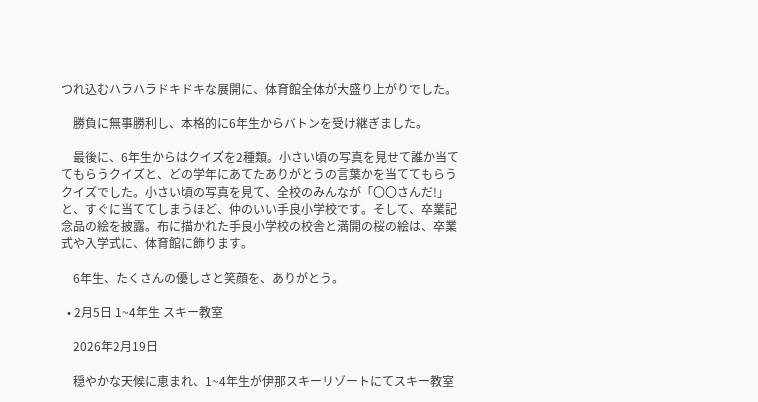つれ込むハラハラドキドキな展開に、体育館全体が大盛り上がりでした。

    勝負に無事勝利し、本格的に6年生からバトンを受け継ぎました。

    最後に、6年生からはクイズを2種類。小さい頃の写真を見せて誰か当ててもらうクイズと、どの学年にあてたありがとうの言葉かを当ててもらうクイズでした。小さい頃の写真を見て、全校のみんなが「〇〇さんだ!」と、すぐに当ててしまうほど、仲のいい手良小学校です。そして、卒業記念品の絵を披露。布に描かれた手良小学校の校舎と満開の桜の絵は、卒業式や入学式に、体育館に飾ります。

    6年生、たくさんの優しさと笑顔を、ありがとう。

  • 2月5日 1~4年生 スキー教室

    2026年2月19日

    穏やかな天候に恵まれ、1~4年生が伊那スキーリゾートにてスキー教室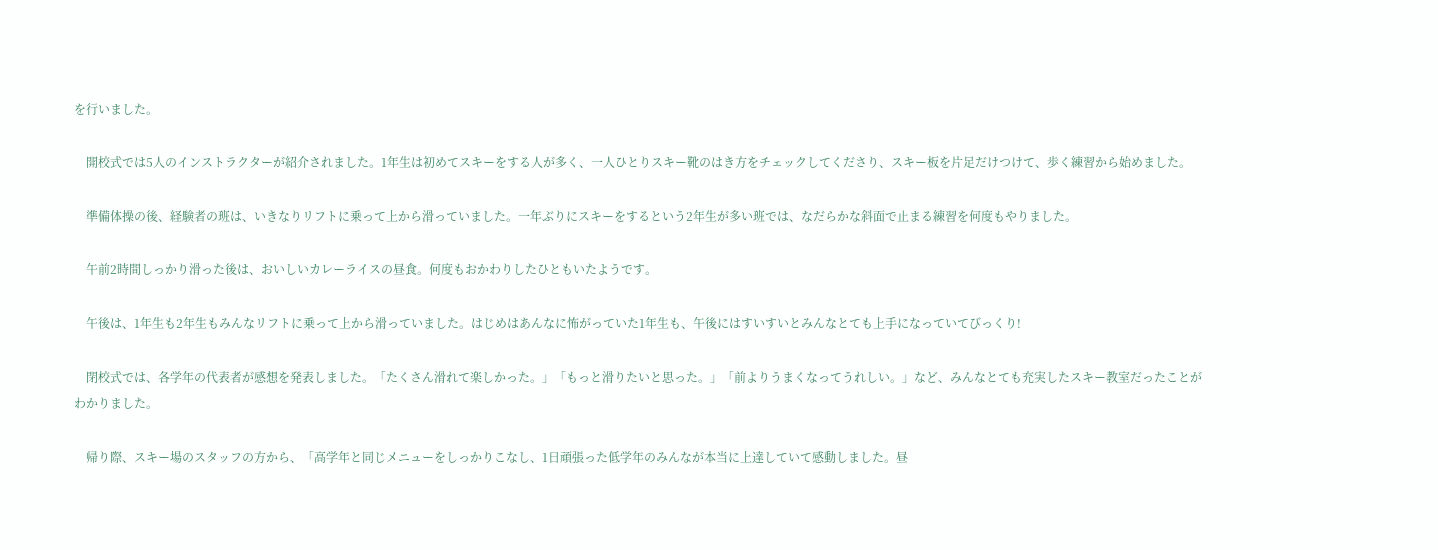を行いました。

    開校式では5人のインストラクターが紹介されました。1年生は初めてスキーをする人が多く、一人ひとりスキー靴のはき方をチェックしてくださり、スキー板を片足だけつけて、歩く練習から始めました。

    準備体操の後、経験者の班は、いきなりリフトに乗って上から滑っていました。一年ぶりにスキーをするという2年生が多い班では、なだらかな斜面で止まる練習を何度もやりました。

    午前2時間しっかり滑った後は、おいしいカレーライスの昼食。何度もおかわりしたひともいたようです。

    午後は、1年生も2年生もみんなリフトに乗って上から滑っていました。はじめはあんなに怖がっていた1年生も、午後にはすいすいとみんなとても上手になっていてびっくり!

    閉校式では、各学年の代表者が感想を発表しました。「たくさん滑れて楽しかった。」「もっと滑りたいと思った。」「前よりうまくなってうれしい。」など、みんなとても充実したスキー教室だったことがわかりました。

    帰り際、スキー場のスタッフの方から、「高学年と同じメニューをしっかりこなし、1日頑張った低学年のみんなが本当に上達していて感動しました。昼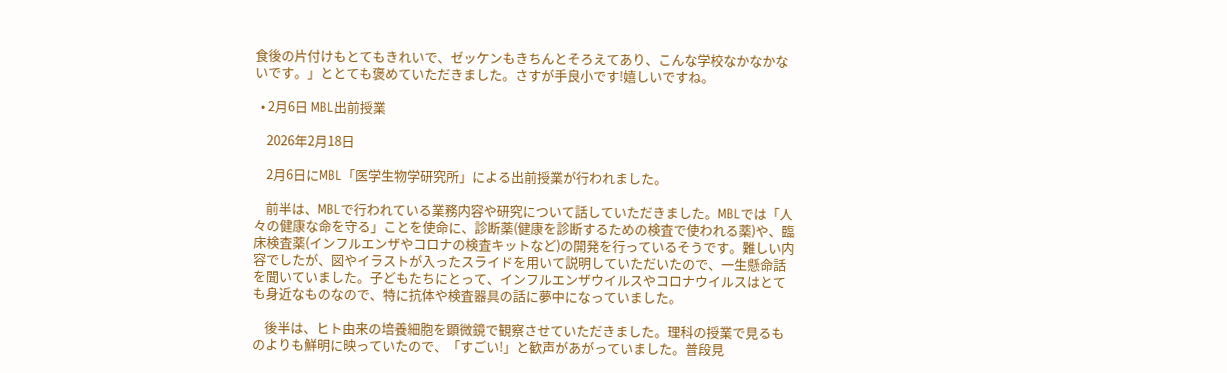食後の片付けもとてもきれいで、ゼッケンもきちんとそろえてあり、こんな学校なかなかないです。」ととても褒めていただきました。さすが手良小です!嬉しいですね。

  • 2月6日 MBL出前授業

    2026年2月18日

    2月6日にMBL「医学生物学研究所」による出前授業が行われました。

    前半は、MBLで行われている業務内容や研究について話していただきました。MBLでは「人々の健康な命を守る」ことを使命に、診断薬(健康を診断するための検査で使われる薬)や、臨床検査薬(インフルエンザやコロナの検査キットなど)の開発を行っているそうです。難しい内容でしたが、図やイラストが入ったスライドを用いて説明していただいたので、一生懸命話を聞いていました。子どもたちにとって、インフルエンザウイルスやコロナウイルスはとても身近なものなので、特に抗体や検査器具の話に夢中になっていました。

    後半は、ヒト由来の培養細胞を顕微鏡で観察させていただきました。理科の授業で見るものよりも鮮明に映っていたので、「すごい!」と歓声があがっていました。普段見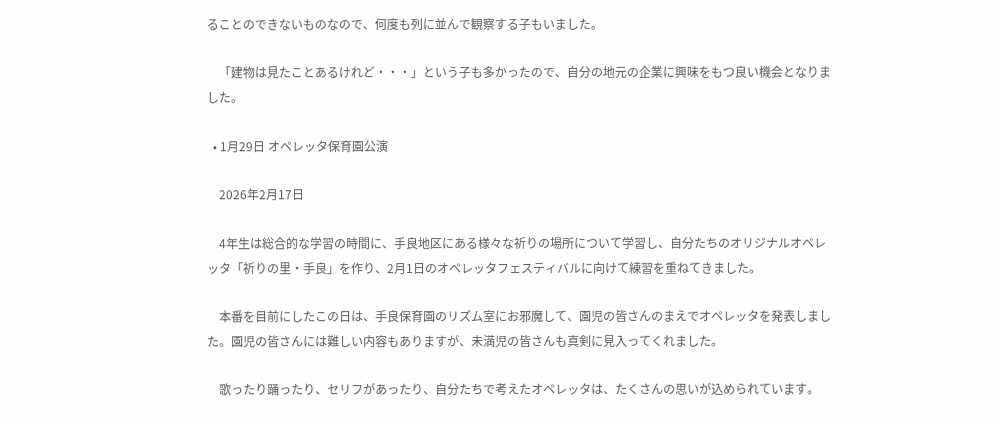ることのできないものなので、何度も列に並んで観察する子もいました。

    「建物は見たことあるけれど・・・」という子も多かったので、自分の地元の企業に興味をもつ良い機会となりました。

  • 1月29日 オペレッタ保育園公演

    2026年2月17日

    4年生は総合的な学習の時間に、手良地区にある様々な祈りの場所について学習し、自分たちのオリジナルオペレッタ「祈りの里・手良」を作り、2月1日のオペレッタフェスティバルに向けて練習を重ねてきました。

    本番を目前にしたこの日は、手良保育園のリズム室にお邪魔して、園児の皆さんのまえでオペレッタを発表しました。園児の皆さんには難しい内容もありますが、未満児の皆さんも真剣に見入ってくれました。

    歌ったり踊ったり、セリフがあったり、自分たちで考えたオペレッタは、たくさんの思いが込められています。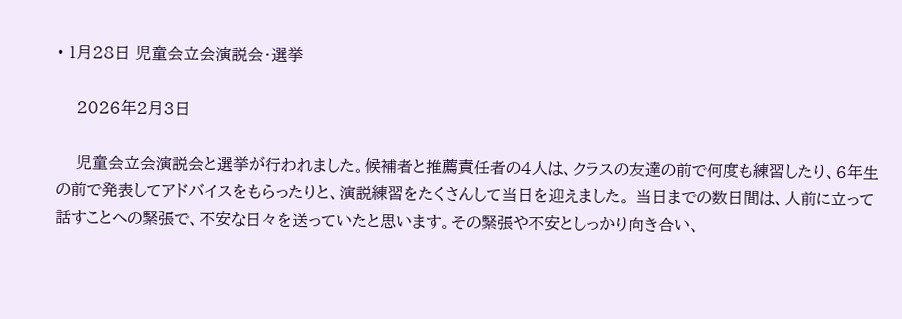• 1月28日 児童会立会演説会・選挙

    2026年2月3日

    児童会立会演説会と選挙が行われました。候補者と推薦責任者の4人は、クラスの友達の前で何度も練習したり、6年生の前で発表してアドバイスをもらったりと、演説練習をたくさんして当日を迎えました。 当日までの数日間は、人前に立って話すことへの緊張で、不安な日々を送っていたと思います。その緊張や不安としっかり向き合い、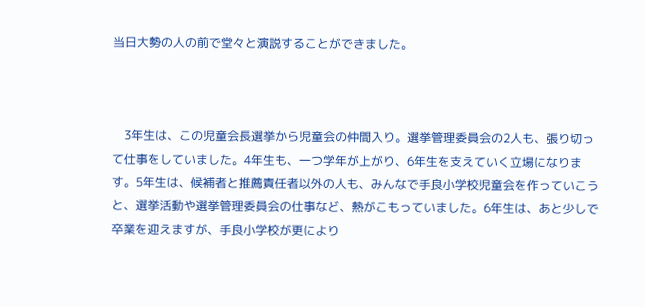当日大勢の人の前で堂々と演説することができました。



    3年生は、この児童会長選挙から児童会の仲間入り。選挙管理委員会の2人も、張り切って仕事をしていました。4年生も、一つ学年が上がり、6年生を支えていく立場になります。5年生は、候補者と推薦責任者以外の人も、みんなで手良小学校児童会を作っていこうと、選挙活動や選挙管理委員会の仕事など、熱がこもっていました。6年生は、あと少しで卒業を迎えますが、手良小学校が更により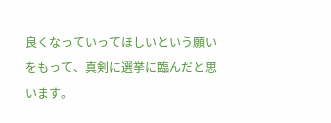良くなっていってほしいという願いをもって、真剣に選挙に臨んだと思います。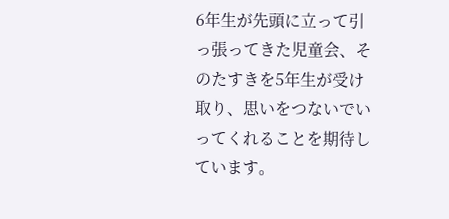6年生が先頭に立って引っ張ってきた児童会、そのたすきを5年生が受け取り、思いをつないでいってくれることを期待しています。